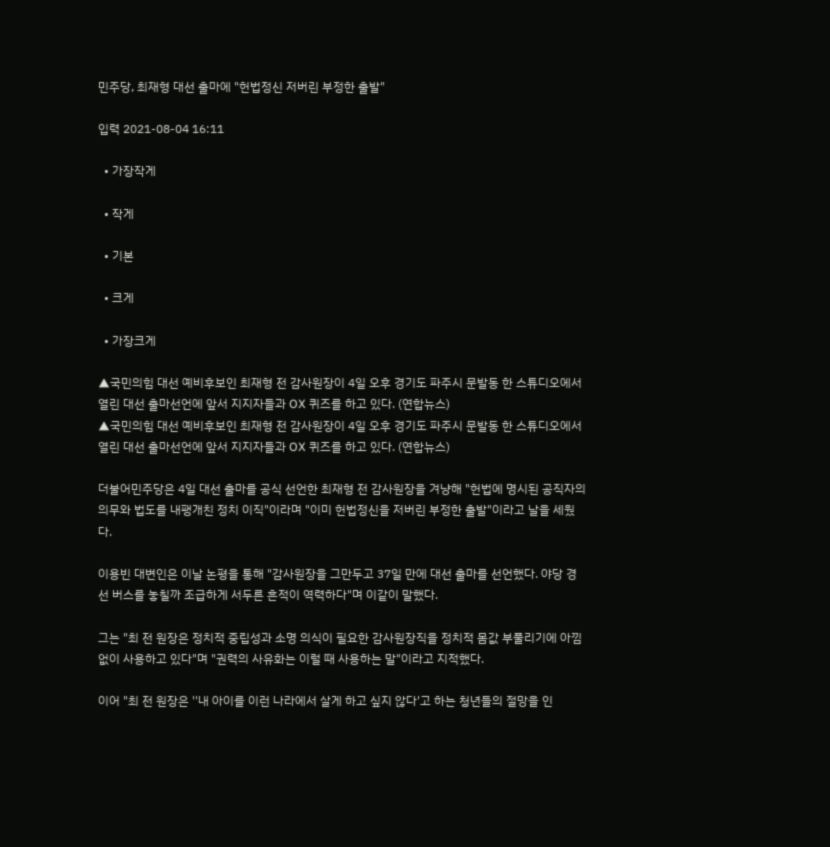민주당, 최재형 대선 출마에 "헌법정신 저버린 부정한 출발"

입력 2021-08-04 16:11

  • 가장작게

  • 작게

  • 기본

  • 크게

  • 가장크게

▲국민의힘 대선 예비후보인 최재형 전 감사원장이 4일 오후 경기도 파주시 문발동 한 스튜디오에서 열린 대선 출마선언에 앞서 지지자들과 OX 퀴즈를 하고 있다. (연합뉴스)
▲국민의힘 대선 예비후보인 최재형 전 감사원장이 4일 오후 경기도 파주시 문발동 한 스튜디오에서 열린 대선 출마선언에 앞서 지지자들과 OX 퀴즈를 하고 있다. (연합뉴스)

더불어민주당은 4일 대선 출마를 공식 선언한 최재형 전 감사원장을 겨냥해 "헌법에 명시된 공직자의 의무와 법도를 내팽개친 정치 이직"이라며 "이미 헌법정신을 저버린 부정한 출발"이라고 날을 세웠다.

이용빈 대변인은 이날 논평을 통해 "감사원장을 그만두고 37일 만에 대선 출마를 선언했다. 야당 경선 버스를 놓칠까 조급하게 서두른 흔적이 역력하다"며 이같이 말했다.

그는 "최 전 원장은 정치적 중립성과 소명 의식이 필요한 감사원장직을 정치적 몸값 부풀리기에 아낌없이 사용하고 있다"며 "권력의 사유화는 이럴 때 사용하는 말"이라고 지적했다.

이어 "최 전 원장은 ''내 아이를 이런 나라에서 살게 하고 싶지 않다'고 하는 청년들의 절망을 인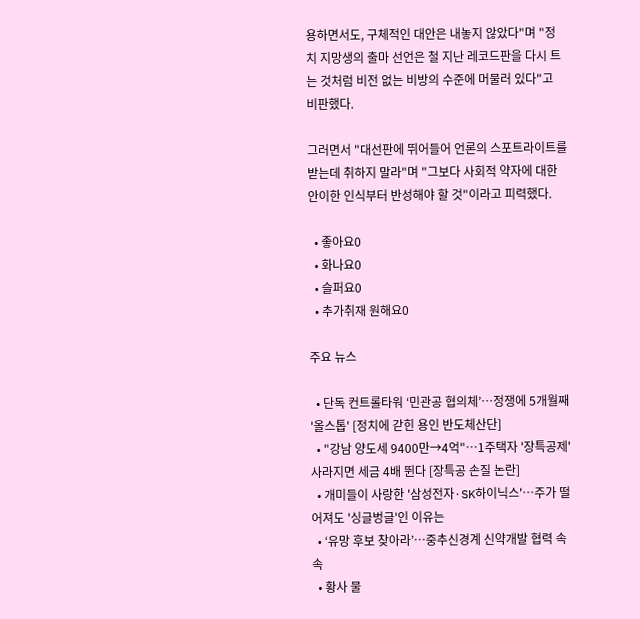용하면서도, 구체적인 대안은 내놓지 않았다"며 "정치 지망생의 출마 선언은 철 지난 레코드판을 다시 트는 것처럼 비전 없는 비방의 수준에 머물러 있다"고 비판했다.

그러면서 "대선판에 뛰어들어 언론의 스포트라이트를 받는데 취하지 말라"며 "그보다 사회적 약자에 대한 안이한 인식부터 반성해야 할 것"이라고 피력했다.

  • 좋아요0
  • 화나요0
  • 슬퍼요0
  • 추가취재 원해요0

주요 뉴스

  • 단독 컨트롤타워 ‘민관공 협의체’…정쟁에 5개월째 '올스톱' [정치에 갇힌 용인 반도체산단]
  • "강남 양도세 9400만→4억"⋯1주택자 '장특공제' 사라지면 세금 4배 뛴다 [장특공 손질 논란]
  • 개미들이 사랑한 '삼성전자·SK하이닉스'…주가 떨어져도 '싱글벙글'인 이유는
  • ‘유망 후보 찾아라’…중추신경계 신약개발 협력 속속
  • 황사 물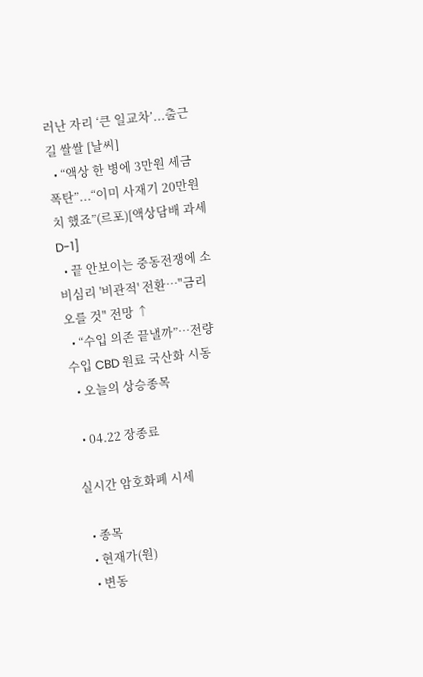러난 자리 ‘큰 일교차’...출근길 쌀쌀 [날씨]
  • “액상 한 병에 3만원 세금 폭탄”...“이미 사재기 20만원치 했죠”(르포)[액상담배 과세 D-1]
  • 끝 안보이는 중동전쟁에 소비심리 '비관적' 전환…"금리 오를 것" 전망 ↑
  • “수입 의존 끝낼까”…전량 수입 CBD 원료 국산화 시동
  • 오늘의 상승종목

  • 04.22 장종료

실시간 암호화폐 시세

  • 종목
  • 현재가(원)
  • 변동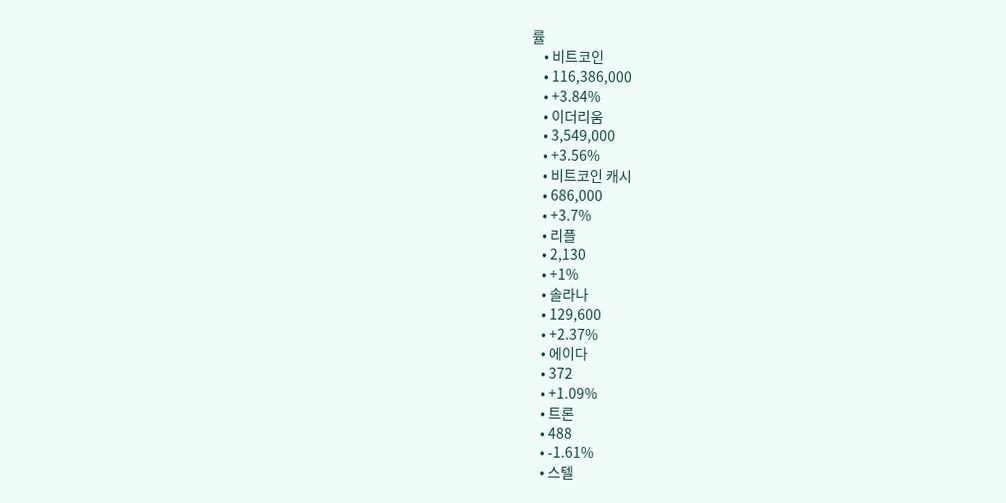률
    • 비트코인
    • 116,386,000
    • +3.84%
    • 이더리움
    • 3,549,000
    • +3.56%
    • 비트코인 캐시
    • 686,000
    • +3.7%
    • 리플
    • 2,130
    • +1%
    • 솔라나
    • 129,600
    • +2.37%
    • 에이다
    • 372
    • +1.09%
    • 트론
    • 488
    • -1.61%
    • 스텔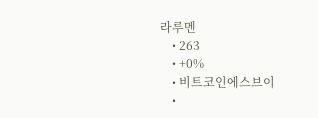라루멘
    • 263
    • +0%
    • 비트코인에스브이
    •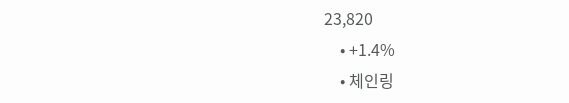23,820
    • +1.4%
    • 체인링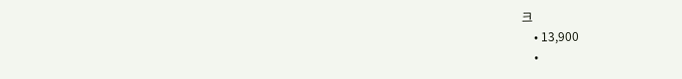크
    • 13,900
    •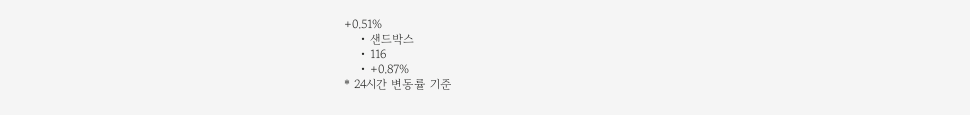+0.51%
    • 샌드박스
    • 116
    • +0.87%
* 24시간 변동률 기준